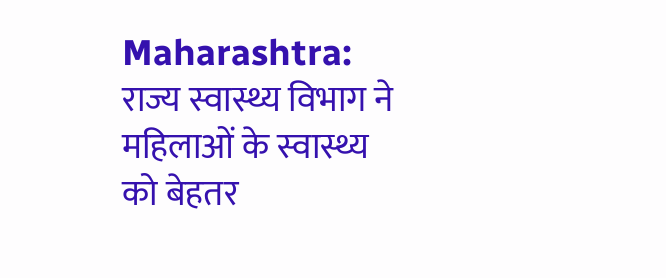Maharashtra: राज्य स्वास्थ्य विभाग ने महिलाओं के स्वास्थ्य को बेहतर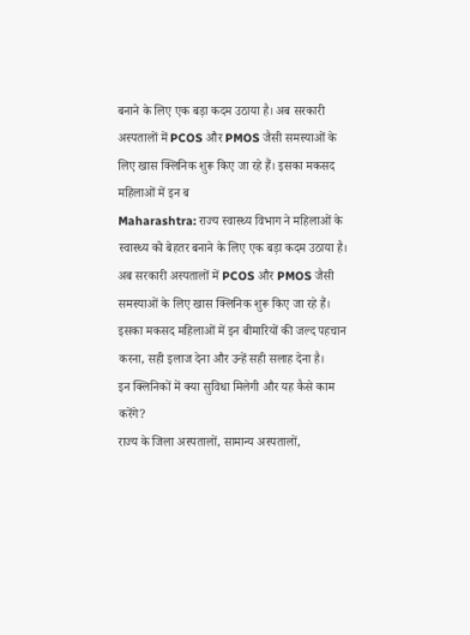बनाने के लिए एक बड़ा कदम उठाया है। अब सरकारी अस्पतालों में PCOS और PMOS जैसी समस्याओं के लिए खास क्लिनिक शुरू किए जा रहे हैं। इसका मकसद महिलाओं में इन ब
Maharashtra: राज्य स्वास्थ्य विभाग ने महिलाओं के स्वास्थ्य को बेहतर बनाने के लिए एक बड़ा कदम उठाया है। अब सरकारी अस्पतालों में PCOS और PMOS जैसी समस्याओं के लिए खास क्लिनिक शुरू किए जा रहे हैं। इसका मकसद महिलाओं में इन बीमारियों की जल्द पहचान करना, सही इलाज देना और उन्हें सही सलाह देना है।
इन क्लिनिकों में क्या सुविधा मिलेगी और यह कैसे काम करेंगे?
राज्य के जिला अस्पतालों, सामान्य अस्पतालों,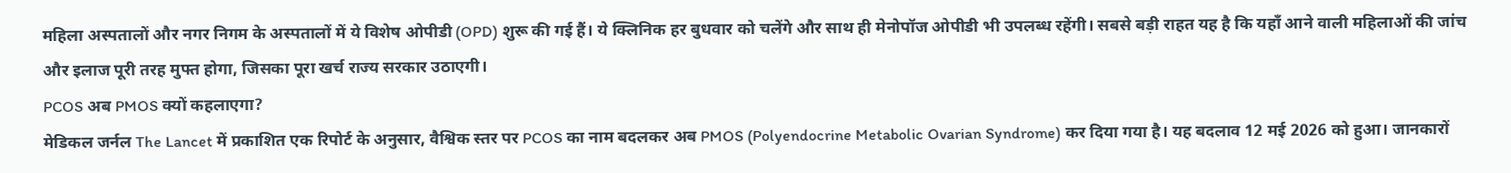महिला अस्पतालों और नगर निगम के अस्पतालों में ये विशेष ओपीडी (OPD) शुरू की गई हैं। ये क्लिनिक हर बुधवार को चलेंगे और साथ ही मेनोपॉज ओपीडी भी उपलब्ध रहेंगी। सबसे बड़ी राहत यह है कि यहाँ आने वाली महिलाओं की जांच और इलाज पूरी तरह मुफ्त होगा, जिसका पूरा खर्च राज्य सरकार उठाएगी।
PCOS अब PMOS क्यों कहलाएगा?
मेडिकल जर्नल The Lancet में प्रकाशित एक रिपोर्ट के अनुसार, वैश्विक स्तर पर PCOS का नाम बदलकर अब PMOS (Polyendocrine Metabolic Ovarian Syndrome) कर दिया गया है। यह बदलाव 12 मई 2026 को हुआ। जानकारों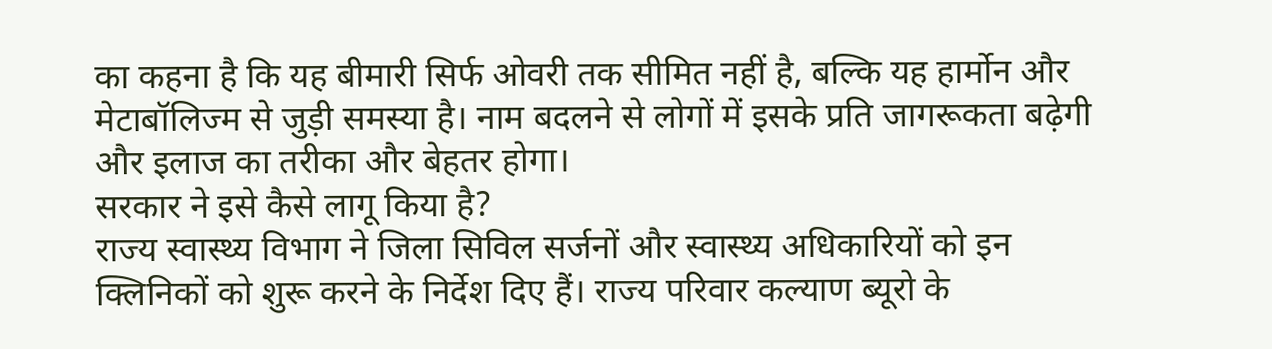का कहना है कि यह बीमारी सिर्फ ओवरी तक सीमित नहीं है, बल्कि यह हार्मोन और मेटाबॉलिज्म से जुड़ी समस्या है। नाम बदलने से लोगों में इसके प्रति जागरूकता बढ़ेगी और इलाज का तरीका और बेहतर होगा।
सरकार ने इसे कैसे लागू किया है?
राज्य स्वास्थ्य विभाग ने जिला सिविल सर्जनों और स्वास्थ्य अधिकारियों को इन क्लिनिकों को शुरू करने के निर्देश दिए हैं। राज्य परिवार कल्याण ब्यूरो के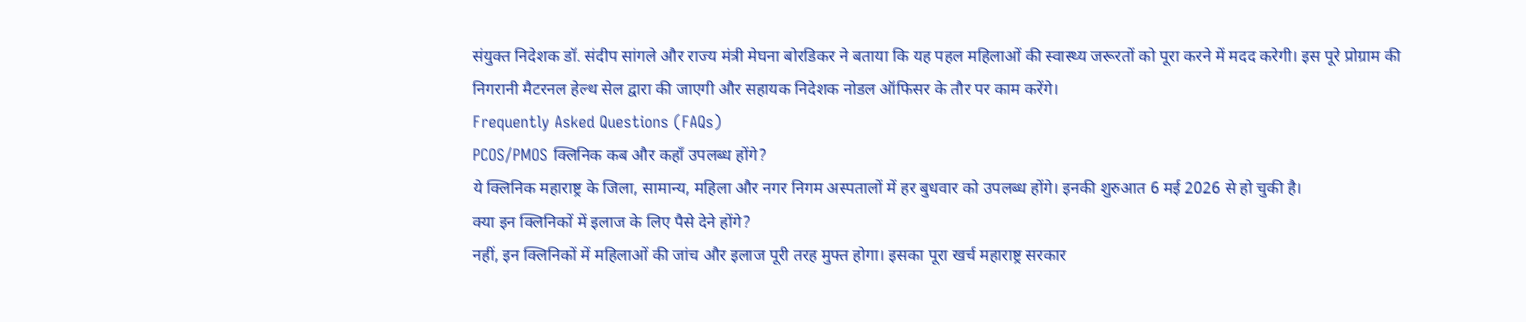संयुक्त निदेशक डॉ. संदीप सांगले और राज्य मंत्री मेघना बोरडिकर ने बताया कि यह पहल महिलाओं की स्वास्थ्य जरूरतों को पूरा करने में मदद करेगी। इस पूरे प्रोग्राम की निगरानी मैटरनल हेल्थ सेल द्वारा की जाएगी और सहायक निदेशक नोडल ऑफिसर के तौर पर काम करेंगे।
Frequently Asked Questions (FAQs)
PCOS/PMOS क्लिनिक कब और कहाँ उपलब्ध होंगे?
ये क्लिनिक महाराष्ट्र के जिला, सामान्य, महिला और नगर निगम अस्पतालों में हर बुधवार को उपलब्ध होंगे। इनकी शुरुआत 6 मई 2026 से हो चुकी है।
क्या इन क्लिनिकों में इलाज के लिए पैसे देने होंगे?
नहीं, इन क्लिनिकों में महिलाओं की जांच और इलाज पूरी तरह मुफ्त होगा। इसका पूरा खर्च महाराष्ट्र सरकार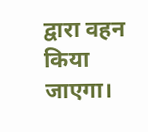द्वारा वहन किया जाएगा।